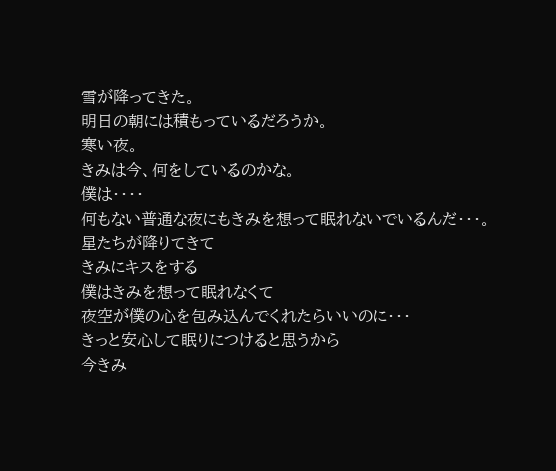雪が降ってきた。
明日の朝には積もっているだろうか。
寒い夜。
きみは今、何をしているのかな。
僕は・・・・
何もない普通な夜にもきみを想って眠れないでいるんだ・・・。
星たちが降りてきて
きみにキスをする
僕はきみを想って眠れなくて
夜空が僕の心を包み込んでくれたらいいのに・・・
きっと安心して眠りにつけると思うから
今きみ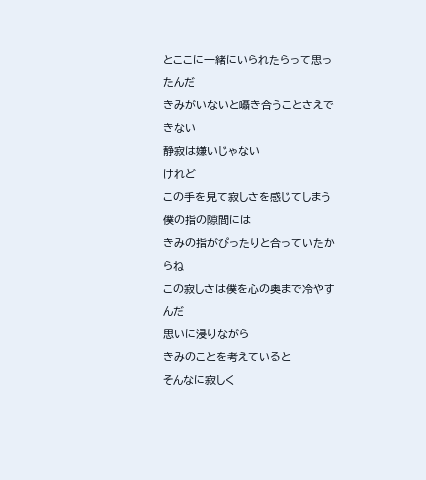とここに一緒にいられたらって思ったんだ
きみがいないと囁き合うことさえできない
静寂は嫌いじゃない
けれど
この手を見て寂しさを感じてしまう
僕の指の隙間には
きみの指がぴったりと合っていたからね
この寂しさは僕を心の奥まで冷やすんだ
思いに浸りながら
きみのことを考えていると
そんなに寂しく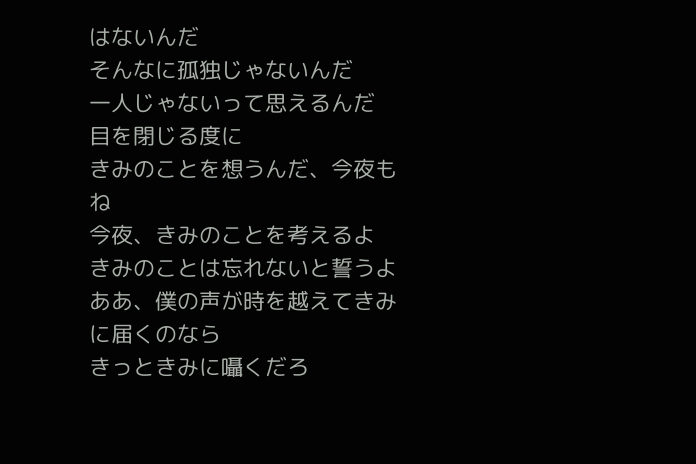はないんだ
そんなに孤独じゃないんだ
一人じゃないって思えるんだ
目を閉じる度に
きみのことを想うんだ、今夜もね
今夜、きみのことを考えるよ
きみのことは忘れないと誓うよ
ああ、僕の声が時を越えてきみに届くのなら
きっときみに囁くだろ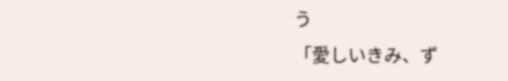う
「愛しいきみ、ず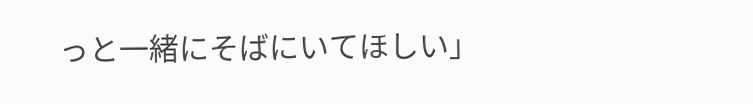っと一緒にそばにいてほしい」